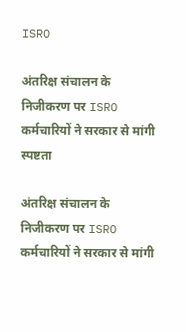ISRO

अंतरिक्ष संचालन के निजीकरण पर ISRO कर्मचारियों ने सरकार से मांगी स्पष्टता

अंतरिक्ष संचालन के निजीकरण पर ISRO कर्मचारियों ने सरकार से मांगी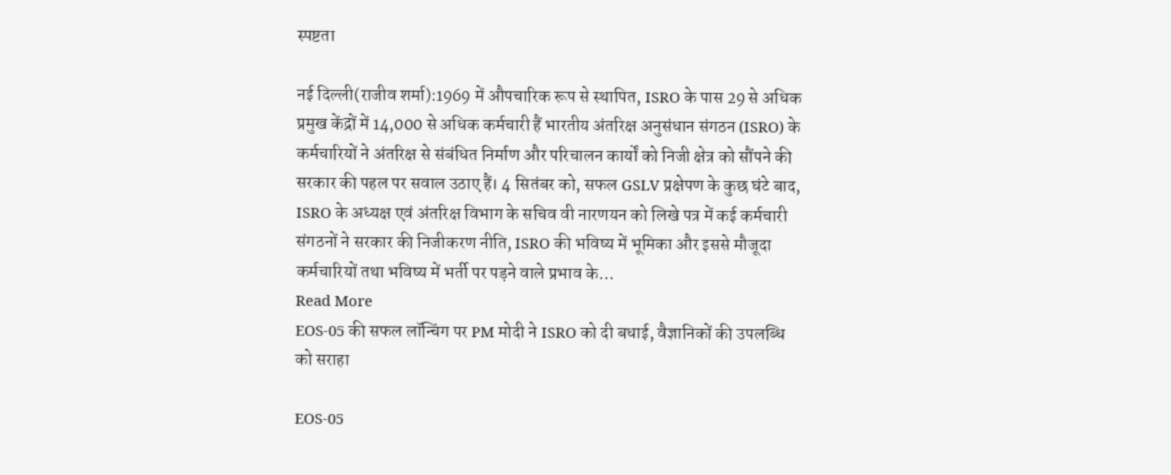स्पष्टता

नई दिल्ली(राजीव शर्मा):1969 में औपचारिक रूप से स्थापित, ISRO के पास 29 से अधिक प्रमुख केंद्रों में 14,000 से अधिक कर्मचारी हैं भारतीय अंतरिक्ष अनुसंधान संगठन (ISRO) के कर्मचारियों ने अंतरिक्ष से संबंधित निर्माण और परिचालन कार्यों को निजी क्षेत्र को सौंपने की सरकार की पहल पर सवाल उठाए हैं। 4 सितंबर को, सफल GSLV प्रक्षेपण के कुछ घंटे बाद, ISRO के अध्यक्ष एवं अंतरिक्ष विभाग के सचिव वी नारणयन को लिखे पत्र में कई कर्मचारी संगठनों ने सरकार की निजीकरण नीति, ISRO की भविष्य में भूमिका और इससे मौजूदा कर्मचारियों तथा भविष्य में भर्ती पर पड़ने वाले प्रभाव के…
Read More
EOS-05 की सफल लॉन्चिंग पर PM मोदी ने ISRO को दी बधाई, वैज्ञानिकों की उपलब्धि को सराहा

EOS-05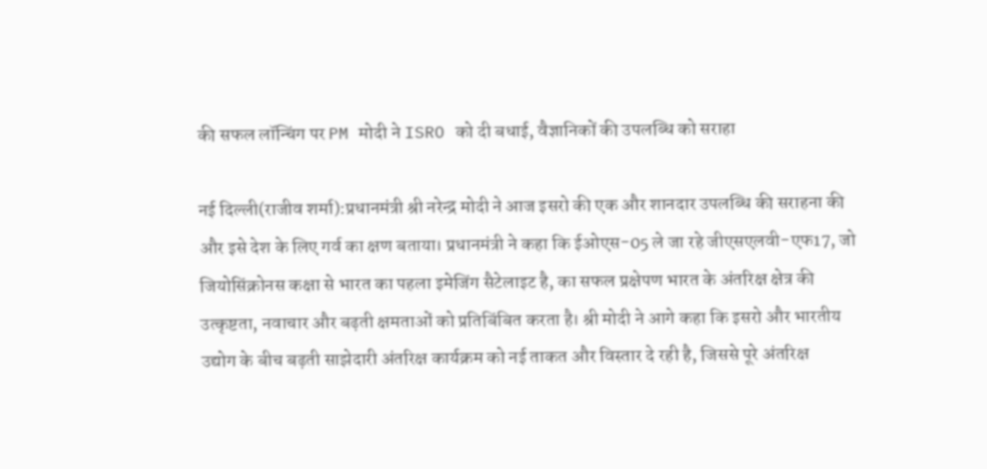की सफल लॉन्चिंग पर PM मोदी ने ISRO को दी बधाई, वैज्ञानिकों की उपलब्धि को सराहा

नई दिल्ली(राजीव शर्मा):प्रधानमंत्री श्री नरेन्द्र मोदी ने आज इसरो की एक और शानदार उपलब्धि की सराहना की और इसे देश के लिए गर्व का क्षण बताया। प्रधानमंत्री ने कहा कि ईओएस-05 ले जा रहे जीएसएलवी-एफ17, जो जियोसिंक्रोनस कक्षा से भारत का पहला इमेजिंग सैटेलाइट है, का सफल प्रक्षेपण भारत के अंतरिक्ष क्षेत्र की उत्कृष्टता, नवाचार और बढ़ती क्षमताओं को प्रतिबिंबित करता है। श्री मोदी ने आगे कहा कि इसरो और भारतीय उद्योग के बीच बढ़ती साझेदारी अंतरिक्ष कार्यक्रम को नई ताकत और विस्तार दे रही है, जिससे पूरे अंतरिक्ष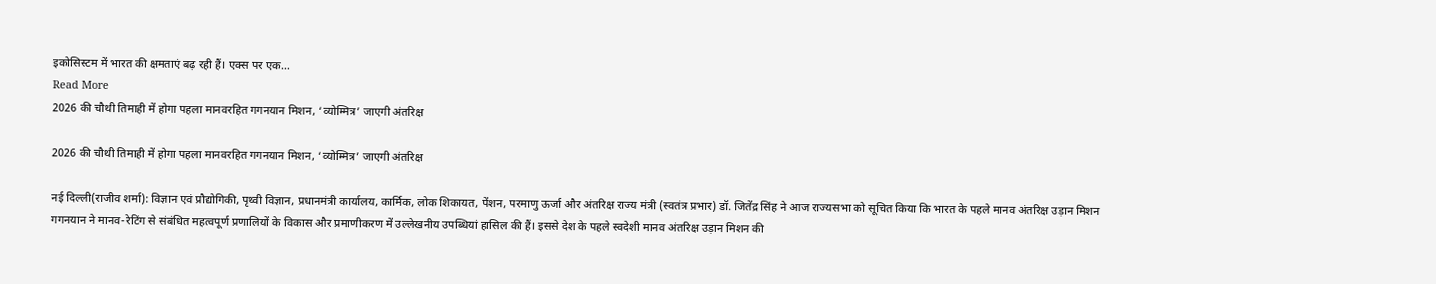इकोसिस्टम में भारत की क्षमताएं बढ़ रही हैं। एक्स पर एक…
Read More
2026 की चौथी तिमाही में होगा पहला मानवरहित गगनयान मिशन, ‘व्योम्मित्र’ जाएगी अंतरिक्ष

2026 की चौथी तिमाही में होगा पहला मानवरहित गगनयान मिशन, ‘व्योम्मित्र’ जाएगी अंतरिक्ष

नई दिल्ली(राजीव शर्मा): विज्ञान एवं प्रौद्योगिकी, पृथ्वी विज्ञान, प्रधानमंत्री कार्यालय, कार्मिक, लोक शिकायत, पेंशन, परमाणु ऊर्जा और अंतरिक्ष राज्य मंत्री (स्वतंत्र प्रभार) डॉ. जितेंद्र सिंह ने आज राज्यसभा को सूचित किया कि भारत के पहले मानव अंतरिक्ष उड़ान मिशन गगनयान ने मानव-रेटिंग से संबंधित महत्वपूर्ण प्रणालियों के विकास और प्रमाणीकरण में उल्लेखनीय उपब्धियां हासिल की हैं। इससे देश के पहले स्वदेशी मानव अंतरिक्ष उड़ान मिशन की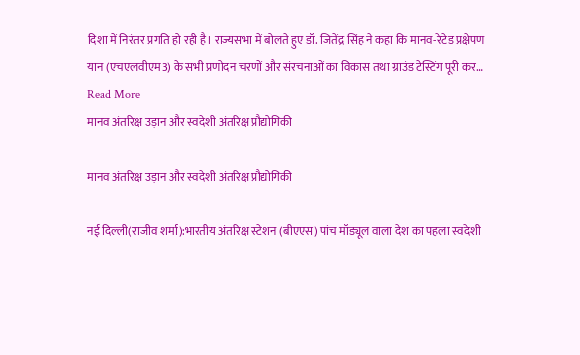दिशा में निरंतर प्रगति हो रही है। राज्यसभा में बोलते हुए डॉ. जितेंद्र सिंह ने कहा कि मानव-रेटेड प्रक्षेपण यान (एचएलवीएम3) के सभी प्रणोदन चरणों और संरचनाओं का विकास तथा ग्राउंड टेस्टिंग पूरी कर…
Read More
मानव अंतरिक्ष उड़ान और स्वदेशी अंतरिक्ष प्रौद्योगिकी

मानव अंतरिक्ष उड़ान और स्वदेशी अंतरिक्ष प्रौद्योगिकी

नई दिल्ली(राजीव शर्मा):भारतीय अंतरिक्ष स्टेशन (बीएएस) पांच मॉड्यूल वाला देश का पहला स्वदेशी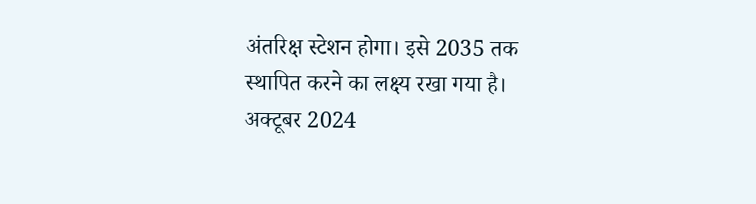अंतरिक्ष स्टेशन होगा। इसे 2035 तक स्थापित करने का लक्ष्य रखा गया है। अक्टूबर 2024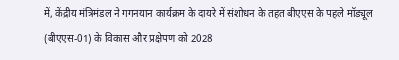में, केंद्रीय मंत्रिमंडल ने गगनयान कार्यक्रम के दायरे में संशोधन के तहत बीएएस के पहले मॉड्यूल (बीएएस-01) के विकास और प्रक्षेपण को 2028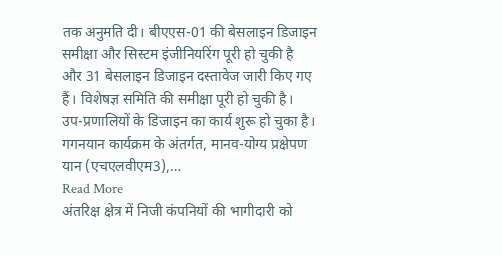तक अनुमति दी। बीएएस-01 की बेसलाइन डिजाइन समीक्षा और सिस्टम इंजीनियरिंग पूरी हो चुकी है और 31 बेसलाइन डिजाइन दस्तावेज जारी किए गए हैं। विशेषज्ञ समिति की समीक्षा पूरी हो चुकी है। उप-प्रणालियों के डिजाइन का कार्य शुरू हो चुका है। गगनयान कार्यक्रम के अंतर्गत, मानव-योग्य प्रक्षेपण यान (एचएलवीएम3),…
Read More
अंतरिक्ष क्षेत्र में निजी कंपनियों की भागीदारी को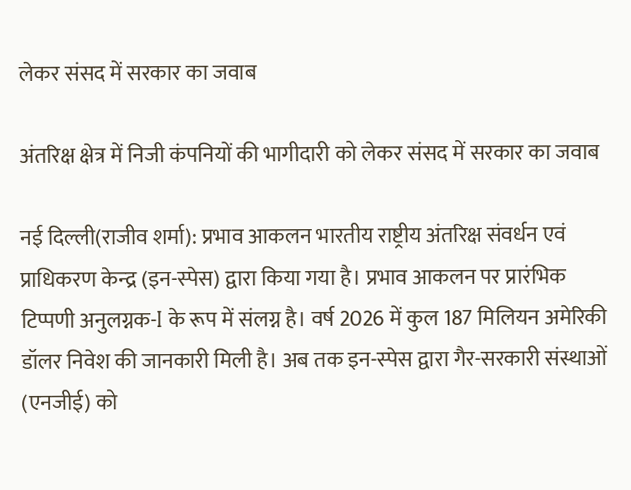लेकर संसद में सरकार का जवाब

अंतरिक्ष क्षेत्र में निजी कंपनियों की भागीदारी को लेकर संसद में सरकार का जवाब

नई दिल्ली(राजीव शर्मा): प्रभाव आकलन भारतीय राष्ट्रीय अंतरिक्ष संवर्धन एवं प्राधिकरण केन्‍द्र (इन-स्‍पेस) द्वारा किया गया है। प्रभाव आकलन पर प्रारंभिक टिप्पणी अनुलग्नक-I के रूप में संलग्न है। वर्ष 2026 में कुल 187 मिलियन अमेरिकी डॉलर निवेश की जानकारी मिली है। अब तक इन-स्‍पेस द्वारा गैर-सरकारी संस्थाओं (एनजीई) को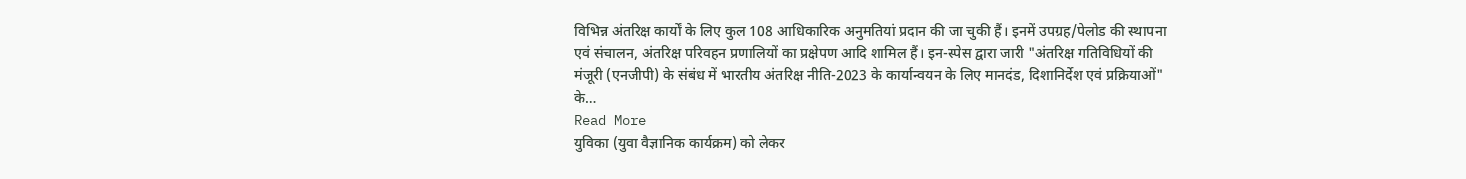विभिन्न अंतरिक्ष कार्यों के लिए कुल 108 आधिकारिक अनुमतियां प्रदान की जा चुकी हैं। इनमें उपग्रह/पेलोड की स्थापना एवं संचालन, अंतरिक्ष परिवहन प्रणालियों का प्रक्षेपण आदि शामिल हैं। इन-स्‍पेस द्वारा जारी "अंतरिक्ष गतिविधियों की मंजूरी (एनजीपी) के संबंध में भारतीय अंतरिक्ष नीति-2023 के कार्यान्वयन के लिए मानदंड, दिशानिर्देश एवं प्रक्रियाओं" के…
Read More
युविका (युवा वैज्ञानिक कार्यक्रम) को लेकर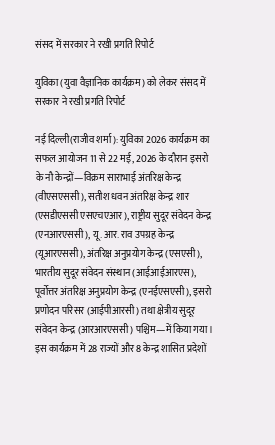संसद में सरकार ने रखी प्रगति रिपोर्ट

युविका (युवा वैज्ञानिक कार्यक्रम) को लेकर संसद में सरकार ने रखी प्रगति रिपोर्ट

नई दिल्ली(राजीव शर्मा): युविका 2026 कार्यक्रम का सफल आयोजन 11 से 22 मई, 2026 के दौरान इसरो के नौ केन्द्रों—विक्रम साराभाई अंतरिक्ष केन्द्र (वीएसएससी), सतीश धवन अंतरिक्ष केन्द्र शार (एसडीएससी एसएचएआर), राष्ट्रीय सुदूर संवेदन केन्द्र (एनआरएससी), यू. आर. राव उपग्रह केन्द्र (यूआरएससी), अंतरिक्ष अनुप्रयोग केन्द्र (एसएसी), भारतीय सुदूर संवेदन संस्थान (आईआईआरएस), पूर्वोत्तर अंतरिक्ष अनुप्रयोग केन्द्र (एनईएसएसी), इसरो प्रणोदन परिसर (आईपीआरसी) तथा क्षेत्रीय सुदूर संवेदन केन्द्र (आरआरएससी) पश्चिम—में किया गया। इस कार्यक्रम में 28 राज्यों और 8 केन्द्र शासित प्रदेशों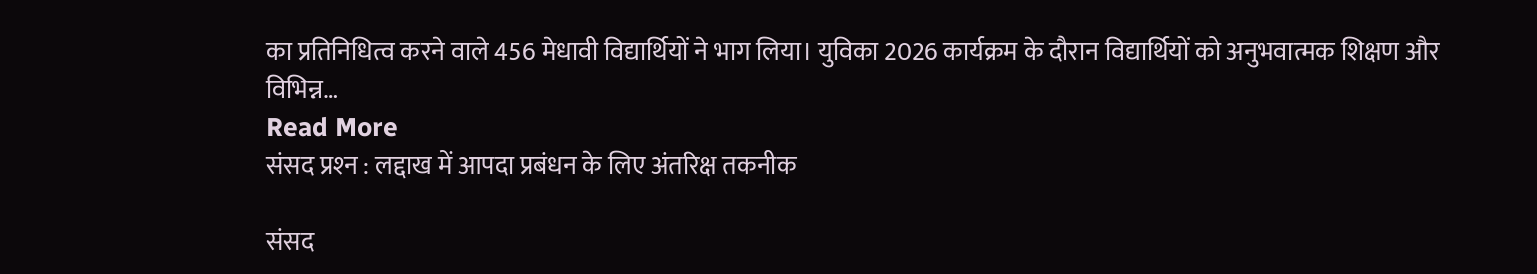का प्रतिनिधित्व करने वाले 456 मेधावी विद्यार्थियों ने भाग लिया। युविका 2026 कार्यक्रम के दौरान विद्यार्थियों को अनुभवात्मक शिक्षण और विभिन्न…
Read More
संसद प्रश्‍न : लद्दाख में आपदा प्रबंधन के लिए अंतरिक्ष तकनीक

संसद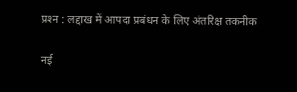प्रश्‍न : लद्दाख में आपदा प्रबंधन के लिए अंतरिक्ष तकनीक

नई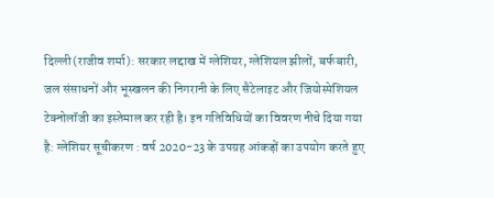दिल्ली(राजीव शर्मा): सरकार लद्दाख में ग्लेशियर, ग्लेशियल झीलों, बर्फबारी, जल संसाधनों और भूस्खलन की निगरानी के लिए सैटेलाइट और जियोस्पेशियल टेक्नोलॉजी का इस्तेमाल कर रही है। इन गतिविधियों का विवरण नीचे दिया गया है: ग्लेशियर सूचीकरण : वर्ष 2020-23 के उपग्रह आंकड़ों का उपयोग करते हुए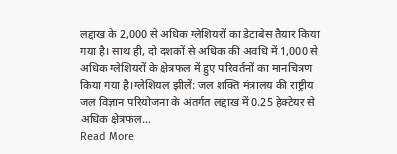लद्दाख के 2,000 से अधिक ग्लेशियरों का डेटाबेस तैयार किया गया है। साथ ही, दो दशकों से अधिक की अवधि में 1,000 से अधिक ग्‍लेशियरों के क्षेत्रफल में हुए परिवर्तनों का मानचित्रण किया गया है।ग्‍लेशियल झीलें: जल शक्ति मंत्रालय की राष्ट्रीय जल विज्ञान परियोजना के अंतर्गत लद्दाख में 0.25 हेक्टेयर से अधिक क्षेत्रफल…
Read More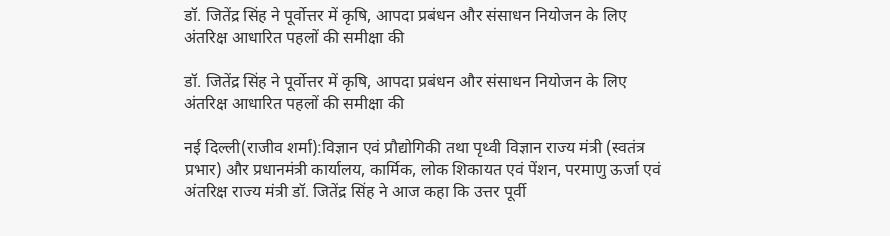डॉ. जितेंद्र सिंह ने पूर्वोत्तर में कृषि, आपदा प्रबंधन और संसाधन नियोजन के लिए अंतरिक्ष आधारित पहलों की समीक्षा की

डॉ. जितेंद्र सिंह ने पूर्वोत्तर में कृषि, आपदा प्रबंधन और संसाधन नियोजन के लिए अंतरिक्ष आधारित पहलों की समीक्षा की

नई दिल्ली(राजीव शर्मा):विज्ञान एवं प्रौद्योगिकी तथा पृथ्वी विज्ञान राज्य मंत्री (स्वतंत्र प्रभार) और प्रधानमंत्री कार्यालय, कार्मिक, लोक शिकायत एवं पेंशन, परमाणु ऊर्जा एवं अंतरिक्ष राज्य मंत्री डॉ. जितेंद्र सिंह ने आज कहा कि उत्तर पूर्वी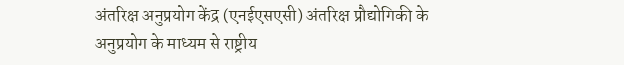अंतरिक्ष अनुप्रयोग केंद्र (एनईएसएसी) अंतरिक्ष प्रौद्योगिकी के अनुप्रयोग के माध्यम से राष्ट्रीय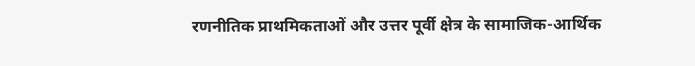रणनीतिक प्राथमिकताओं और उत्तर पूर्वी क्षेत्र के सामाजिक-आर्थिक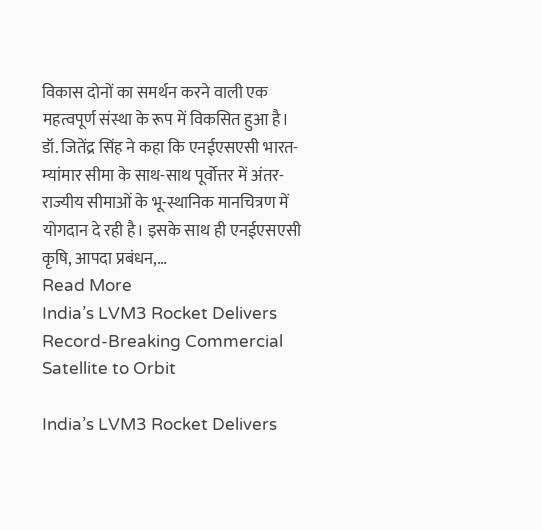विकास दोनों का समर्थन करने वाली एक महत्वपूर्ण संस्था के रूप में विकसित हुआ है। डॉ. जितेंद्र सिंह ने कहा कि एनईएसएसी भारत-म्यांमार सीमा के साथ-साथ पूर्वोत्तर में अंतर-राज्यीय सीमाओं के भू-स्थानिक मानचित्रण में योगदान दे रही है। इसके साथ ही एनईएसएसी कृषि, आपदा प्रबंधन,…
Read More
India’s LVM3 Rocket Delivers Record-Breaking Commercial Satellite to Orbit

India’s LVM3 Rocket Delivers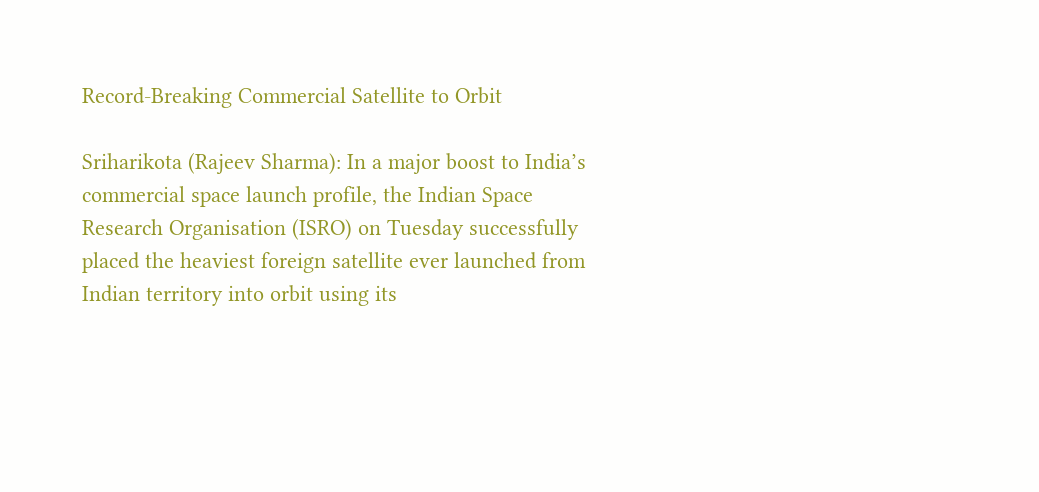Record-Breaking Commercial Satellite to Orbit

Sriharikota (Rajeev Sharma): In a major boost to India’s commercial space launch profile, the Indian Space Research Organisation (ISRO) on Tuesday successfully placed the heaviest foreign satellite ever launched from Indian territory into orbit using its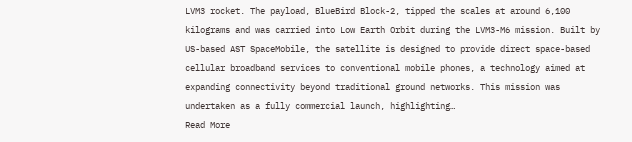LVM3 rocket. The payload, BlueBird Block-2, tipped the scales at around 6,100 kilograms and was carried into Low Earth Orbit during the LVM3-M6 mission. Built by US-based AST SpaceMobile, the satellite is designed to provide direct space-based cellular broadband services to conventional mobile phones, a technology aimed at expanding connectivity beyond traditional ground networks. This mission was undertaken as a fully commercial launch, highlighting…
Read More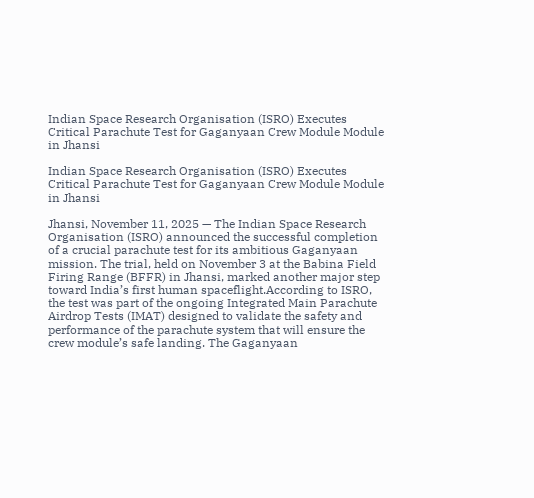Indian Space Research Organisation (ISRO) Executes Critical Parachute Test for Gaganyaan Crew Module Module in Jhansi

Indian Space Research Organisation (ISRO) Executes Critical Parachute Test for Gaganyaan Crew Module Module in Jhansi

Jhansi, November 11, 2025 — The Indian Space Research Organisation (ISRO) announced the successful completion of a crucial parachute test for its ambitious Gaganyaan mission. The trial, held on November 3 at the Babina Field Firing Range (BFFR) in Jhansi, marked another major step toward India’s first human spaceflight.According to ISRO, the test was part of the ongoing Integrated Main Parachute Airdrop Tests (IMAT) designed to validate the safety and performance of the parachute system that will ensure the crew module’s safe landing. The Gaganyaan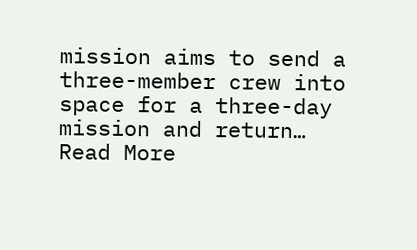mission aims to send a three-member crew into space for a three-day mission and return…
Read More